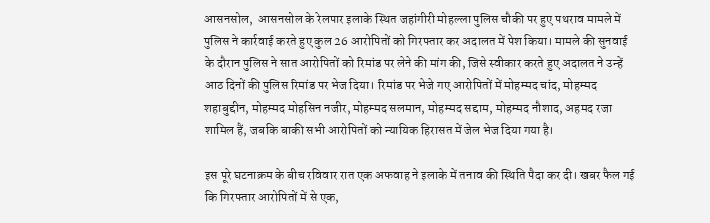आसनसोल,  आसनसोल के रेलपार इलाके स्थित जहांगीरी मोहल्ला पुलिस चौकी पर हुए पथराव मामले में पुलिस ने कार्रवाई करते हुए कुल 26 आरोपितों को गिरफ्तार कर अदालत में पेश किया। मामले की सुनवाई के दौरान पुलिस ने सात आरोपितों को रिमांड पर लेने की मांग की, जिसे स्वीकार करते हुए अदालत ने उन्हें आठ दिनों की पुलिस रिमांड पर भेज दिया। रिमांड पर भेजे गए आरोपितों में मोहम्मद चांद, मोहम्मद शहाबुद्दीन, मोहम्मद मोहसिन नजीर, मोहम्मद सलमान, मोहम्मद सद्दाम, मोहम्मद नौशाद, अहमद रजा शामिल हैं, जबकि बाकी सभी आरोपितों को न्यायिक हिरासत में जेल भेज दिया गया है।

इस पूरे घटनाक्रम के बीच रविवार रात एक अफवाह ने इलाके में तनाव की स्थिति पैदा कर दी। खबर फैल गई कि गिरफ्तार आरोपितों में से एक,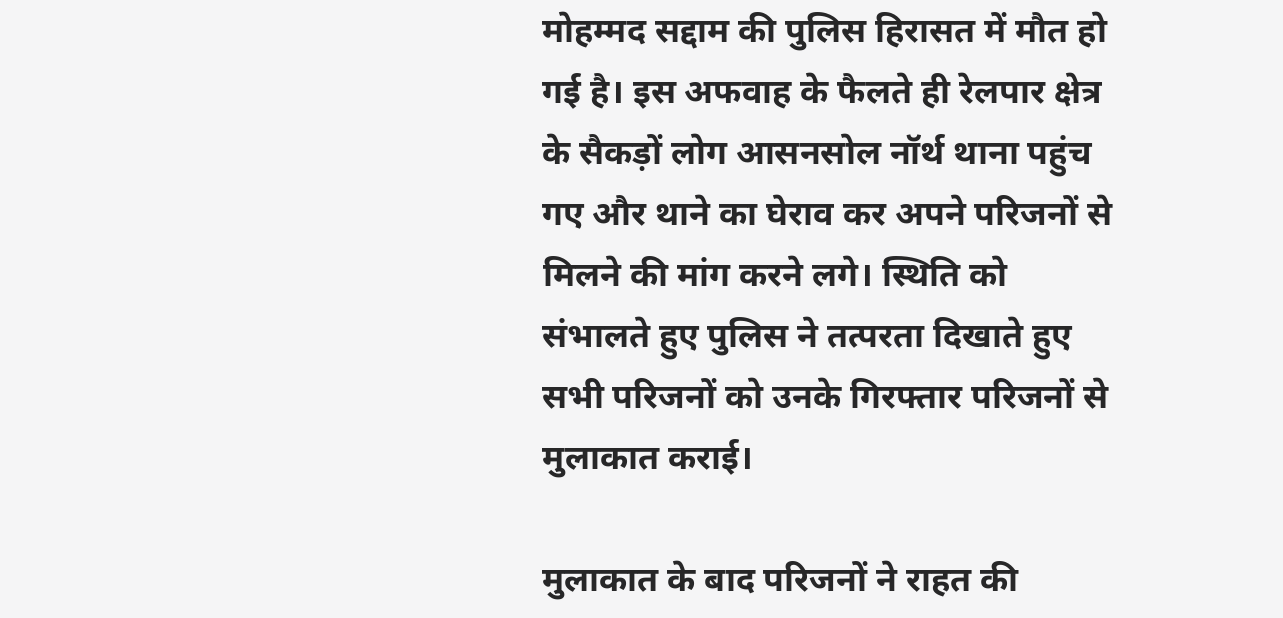मोहम्मद सद्दाम की पुलिस हिरासत में मौत हो गई है। इस अफवाह के फैलते ही रेलपार क्षेत्र के सैकड़ों लोग आसनसोल नॉर्थ थाना पहुंच गए और थाने का घेराव कर अपने परिजनों से मिलने की मांग करने लगे। स्थिति को संभालते हुए पुलिस ने तत्परता दिखाते हुए सभी परिजनों को उनके गिरफ्तार परिजनों से मुलाकात कराई।

मुलाकात के बाद परिजनों ने राहत की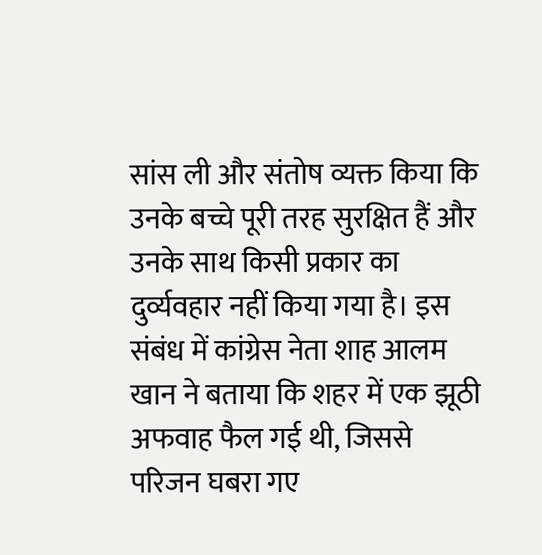सांस ली और संतोष व्यक्त किया कि उनके बच्चे पूरी तरह सुरक्षित हैं और उनके साथ किसी प्रकार का दुर्व्यवहार नहीं किया गया है। इस संबंध में कांग्रेस नेता शाह आलम खान ने बताया कि शहर में एक झूठी अफवाह फैल गई थी, जिससे परिजन घबरा गए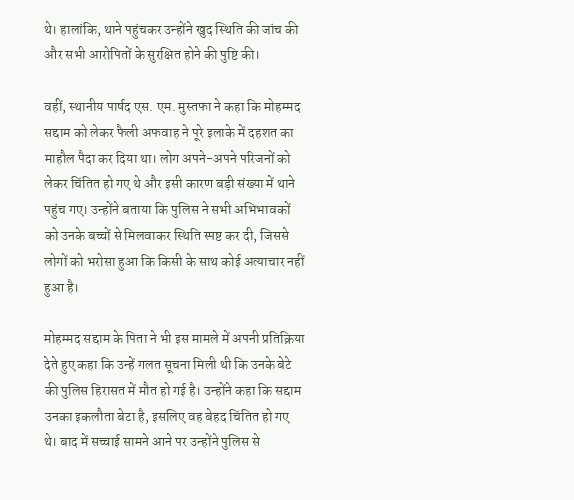थे। हालांकि, थाने पहुंचकर उन्होंने खुद स्थिति की जांच की और सभी आरोपितों के सुरक्षित होने की पुष्टि की।

वहीं, स्थानीय पार्षद एस. एम. मुस्तफा ने कहा कि मोहम्मद सद्दाम को लेकर फैली अफवाह ने पूरे इलाके में दहशत का माहौल पैदा कर दिया था। लोग अपने-अपने परिजनों को लेकर चिंतित हो गए थे और इसी कारण बड़ी संख्या में थाने पहुंच गए। उन्होंने बताया कि पुलिस ने सभी अभिभावकों को उनके बच्चों से मिलवाकर स्थिति स्पष्ट कर दी, जिससे लोगों को भरोसा हुआ कि किसी के साथ कोई अत्याचार नहीं हुआ है।

मोहम्मद सद्दाम के पिता ने भी इस मामले में अपनी प्रतिक्रिया देते हुए कहा कि उन्हें गलत सूचना मिली थी कि उनके बेटे की पुलिस हिरासत में मौत हो गई है। उन्होंने कहा कि सद्दाम उनका इकलौता बेटा है, इसलिए वह बेहद चिंतित हो गए थे। बाद में सच्चाई सामने आने पर उन्होंने पुलिस से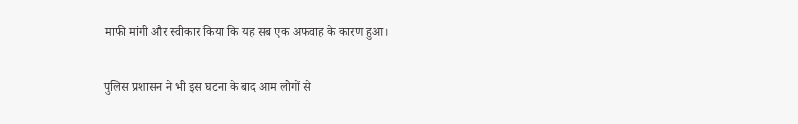माफी मांगी और स्वीकार किया कि यह सब एक अफवाह के कारण हुआ।

पुलिस प्रशासन ने भी इस घटना के बाद आम लोगों से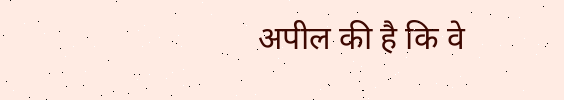अपील की है कि वे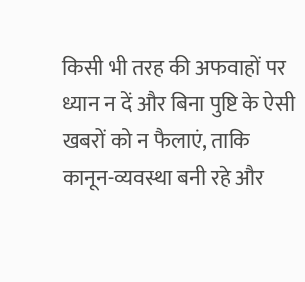किसी भी तरह की अफवाहों पर ध्यान न दें और बिना पुष्टि के ऐसी खबरों को न फैलाएं, ताकि कानून-व्यवस्था बनी रहे और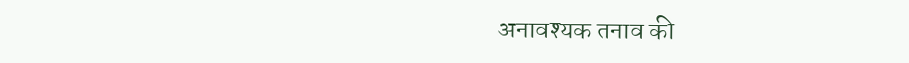अनावश्यक तनाव की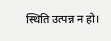स्थिति उत्पन्न न हो।